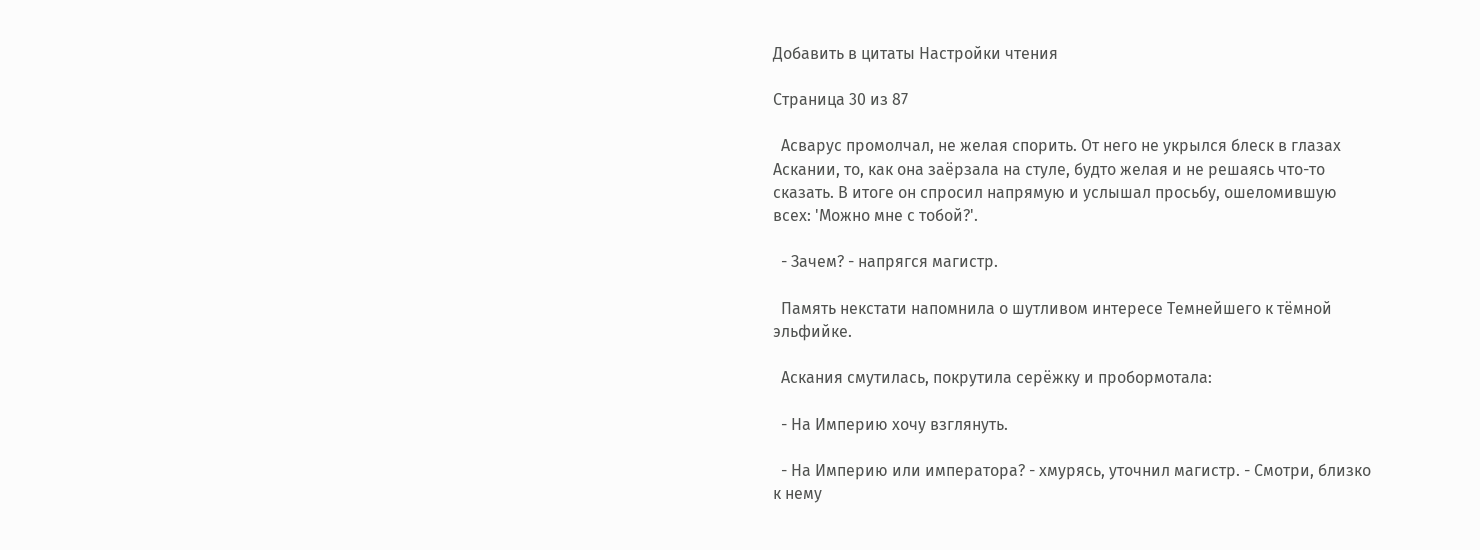Добавить в цитаты Настройки чтения

Страница 30 из 87

  Асварус промолчал, не желая спорить. От него не укрылся блеск в глазах Аскании, то, как она заёрзала на стуле, будто желая и не решаясь что-то сказать. В итоге он спросил напрямую и услышал просьбу, ошеломившую всех: 'Можно мне с тобой?'.

  - Зачем? - напрягся магистр.

  Память некстати напомнила о шутливом интересе Темнейшего к тёмной эльфийке.

  Аскания смутилась, покрутила серёжку и пробормотала:

  - На Империю хочу взглянуть.

  - На Империю или императора? - хмурясь, уточнил магистр. - Смотри, близко к нему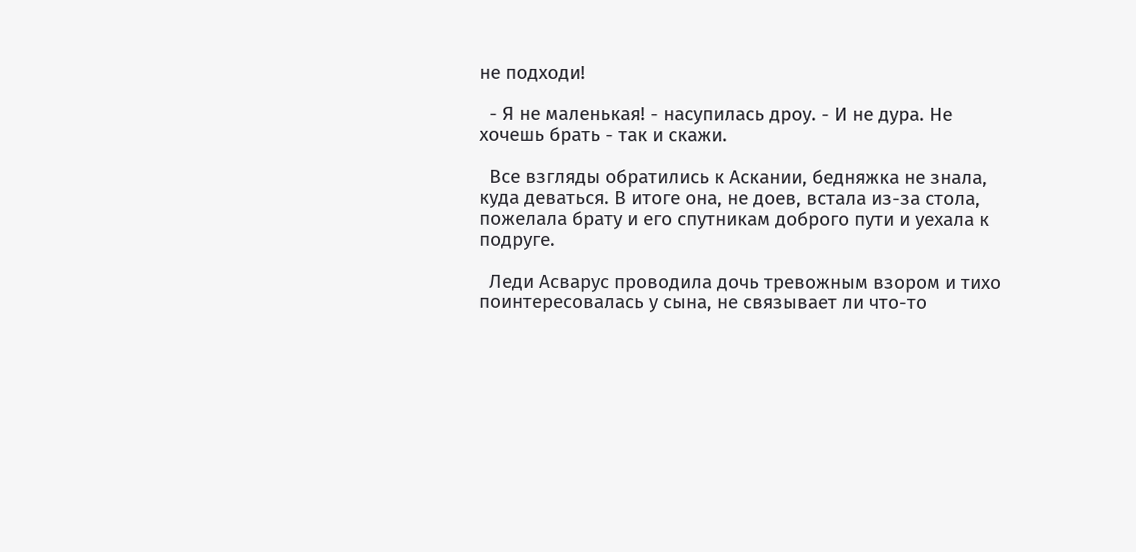не подходи!

  - Я не маленькая! - насупилась дроу. - И не дура. Не хочешь брать - так и скажи.

  Все взгляды обратились к Аскании, бедняжка не знала, куда деваться. В итоге она, не доев, встала из-за стола, пожелала брату и его спутникам доброго пути и уехала к подруге.

  Леди Асварус проводила дочь тревожным взором и тихо поинтересовалась у сына, не связывает ли что-то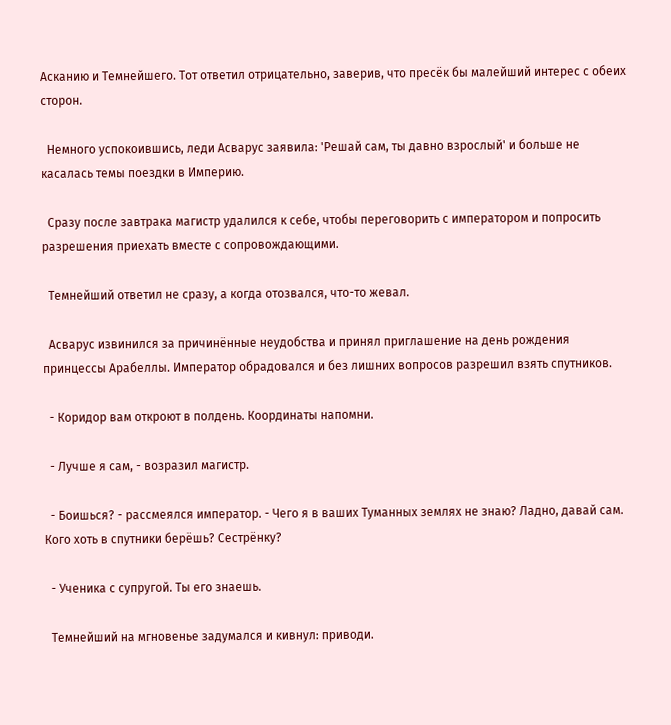Асканию и Темнейшего. Тот ответил отрицательно, заверив, что пресёк бы малейший интерес с обеих сторон.

  Немного успокоившись, леди Асварус заявила: 'Решай сам, ты давно взрослый' и больше не касалась темы поездки в Империю.

  Сразу после завтрака магистр удалился к себе, чтобы переговорить с императором и попросить разрешения приехать вместе с сопровождающими.

  Темнейший ответил не сразу, а когда отозвался, что-то жевал.

  Асварус извинился за причинённые неудобства и принял приглашение на день рождения принцессы Арабеллы. Император обрадовался и без лишних вопросов разрешил взять спутников.

  - Коридор вам откроют в полдень. Координаты напомни.

  - Лучше я сам, - возразил магистр.

  - Боишься? - рассмеялся император. - Чего я в ваших Туманных землях не знаю? Ладно, давай сам. Кого хоть в спутники берёшь? Сестрёнку?

  - Ученика с супругой. Ты его знаешь.

  Темнейший на мгновенье задумался и кивнул: приводи.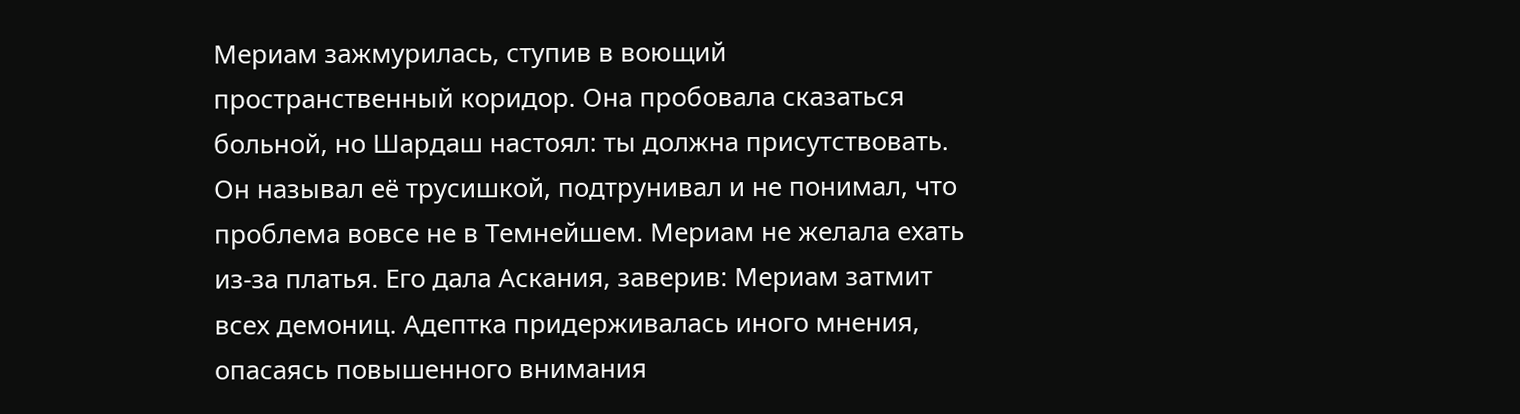Мериам зажмурилась, ступив в воющий пространственный коридор. Она пробовала сказаться больной, но Шардаш настоял: ты должна присутствовать. Он называл её трусишкой, подтрунивал и не понимал, что проблема вовсе не в Темнейшем. Мериам не желала ехать из-за платья. Его дала Аскания, заверив: Мериам затмит всех демониц. Адептка придерживалась иного мнения, опасаясь повышенного внимания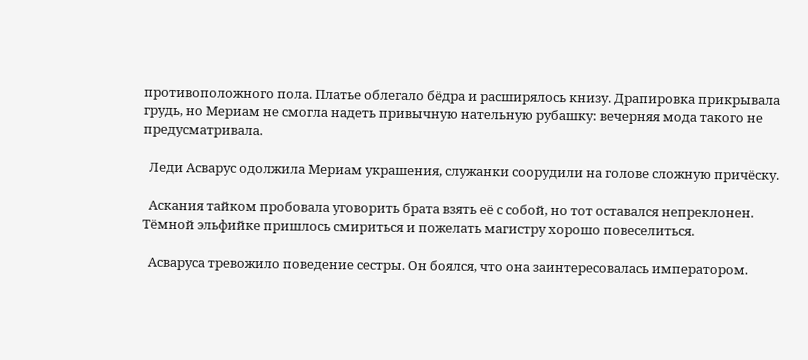противоположного пола. Платье облегало бёдра и расширялось книзу. Драпировка прикрывала грудь, но Мериам не смогла надеть привычную нательную рубашку: вечерняя мода такого не предусматривала.

  Леди Асварус одолжила Мериам украшения, служанки соорудили на голове сложную причёску.

  Аскания тайком пробовала уговорить брата взять её с собой, но тот оставался непреклонен. Тёмной эльфийке пришлось смириться и пожелать магистру хорошо повеселиться.

  Асваруса тревожило поведение сестры. Он боялся, что она заинтересовалась императором.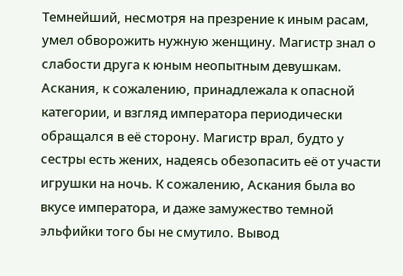Темнейший, несмотря на презрение к иным расам, умел обворожить нужную женщину. Магистр знал о слабости друга к юным неопытным девушкам. Аскания, к сожалению, принадлежала к опасной категории, и взгляд императора периодически обращался в её сторону. Магистр врал, будто у сестры есть жених, надеясь обезопасить её от участи игрушки на ночь. К сожалению, Аскания была во вкусе императора, и даже замужество темной эльфийки того бы не смутило. Вывод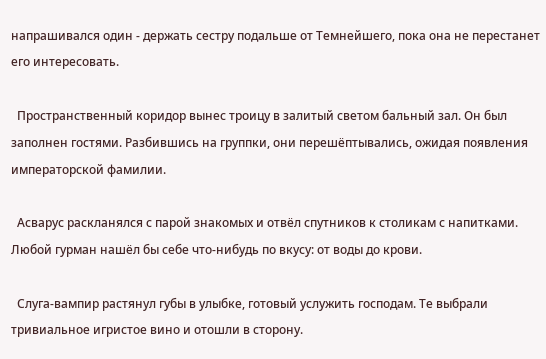напрашивался один - держать сестру подальше от Темнейшего, пока она не перестанет его интересовать.

  Пространственный коридор вынес троицу в залитый светом бальный зал. Он был заполнен гостями. Разбившись на группки, они перешёптывались, ожидая появления императорской фамилии.

  Асварус раскланялся с парой знакомых и отвёл спутников к столикам с напитками. Любой гурман нашёл бы себе что-нибудь по вкусу: от воды до крови.

  Слуга-вампир растянул губы в улыбке, готовый услужить господам. Те выбрали тривиальное игристое вино и отошли в сторону.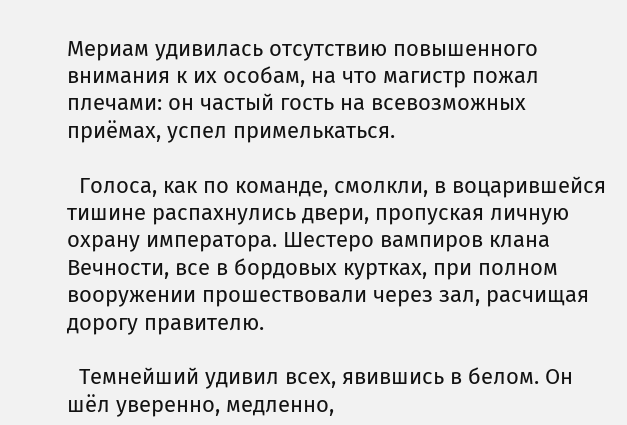Мериам удивилась отсутствию повышенного внимания к их особам, на что магистр пожал плечами: он частый гость на всевозможных приёмах, успел примелькаться.

  Голоса, как по команде, смолкли, в воцарившейся тишине распахнулись двери, пропуская личную охрану императора. Шестеро вампиров клана Вечности, все в бордовых куртках, при полном вооружении прошествовали через зал, расчищая дорогу правителю.

  Темнейший удивил всех, явившись в белом. Он шёл уверенно, медленно,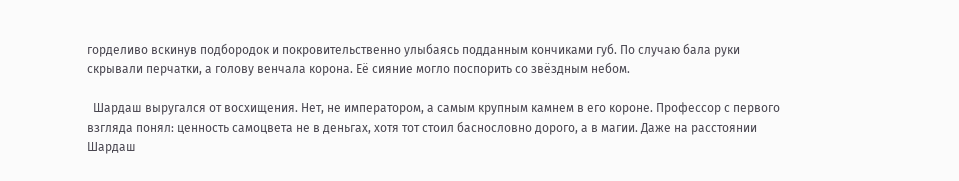горделиво вскинув подбородок и покровительственно улыбаясь подданным кончиками губ. По случаю бала руки скрывали перчатки, а голову венчала корона. Её сияние могло поспорить со звёздным небом.

  Шардаш выругался от восхищения. Нет, не императором, а самым крупным камнем в его короне. Профессор с первого взгляда понял: ценность самоцвета не в деньгах, хотя тот стоил баснословно дорого, а в магии. Даже на расстоянии Шардаш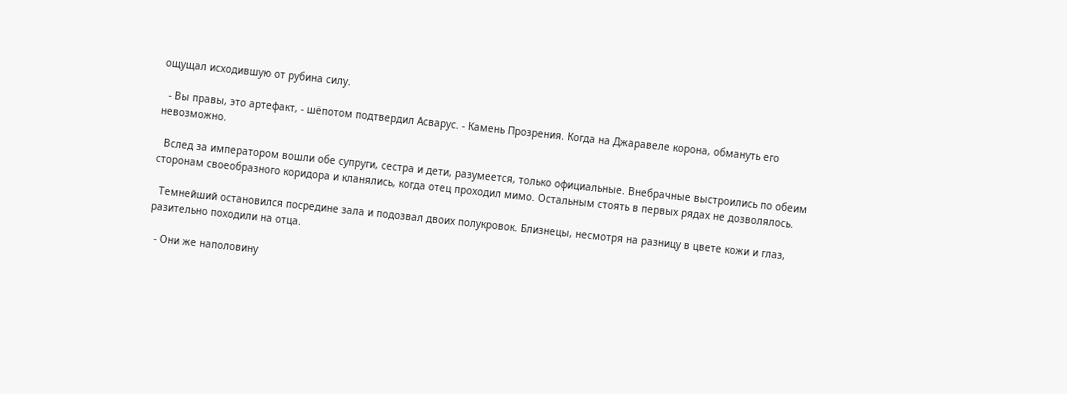ощущал исходившую от рубина силу.

  - Вы правы, это артефакт, - шёпотом подтвердил Асварус. - Камень Прозрения. Когда на Джаравеле корона, обмануть его невозможно.

  Вслед за императором вошли обе супруги, сестра и дети, разумеется, только официальные. Внебрачные выстроились по обеим сторонам своеобразного коридора и кланялись, когда отец проходил мимо. Остальным стоять в первых рядах не дозволялось.

  Темнейший остановился посредине зала и подозвал двоих полукровок. Близнецы, несмотря на разницу в цвете кожи и глаз, разительно походили на отца.

  - Они же наполовину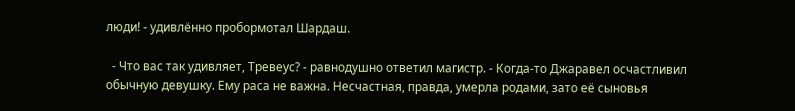люди! - удивлённо пробормотал Шардаш.

  - Что вас так удивляет, Тревеус? - равнодушно ответил магистр. - Когда-то Джаравел осчастливил обычную девушку. Ему раса не важна. Несчастная, правда, умерла родами, зато её сыновья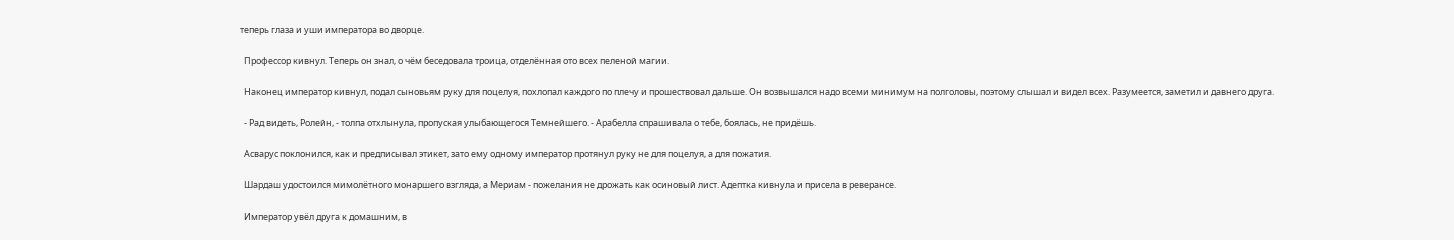теперь глаза и уши императора во дворце.

  Профессор кивнул. Теперь он знал, о чём беседовала троица, отделённая ото всех пеленой магии.

  Наконец император кивнул, подал сыновьям руку для поцелуя, похлопал каждого по плечу и прошествовал дальше. Он возвышался надо всеми минимум на полголовы, поэтому слышал и видел всех. Разумеется, заметил и давнего друга.

  - Рад видеть, Ролейн, - толпа отхлынула, пропуская улыбающегося Темнейшего. - Арабелла спрашивала о тебе, боялась, не придёшь.

  Асварус поклонился, как и предписывал этикет, зато ему одному император протянул руку не для поцелуя, а для пожатия.

  Шардаш удостоился мимолётного монаршего взгляда, а Мериам - пожелания не дрожать как осиновый лист. Адептка кивнула и присела в реверансе.

  Император увёл друга к домашним, в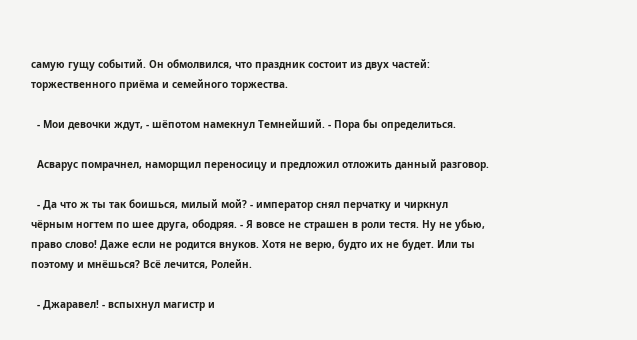самую гущу событий. Он обмолвился, что праздник состоит из двух частей: торжественного приёма и семейного торжества.

  - Мои девочки ждут, - шёпотом намекнул Темнейший. - Пора бы определиться.

  Асварус помрачнел, наморщил переносицу и предложил отложить данный разговор.

  - Да что ж ты так боишься, милый мой? - император снял перчатку и чиркнул чёрным ногтем по шее друга, ободряя. - Я вовсе не страшен в роли тестя. Ну не убью, право слово! Даже если не родится внуков. Хотя не верю, будто их не будет. Или ты поэтому и мнёшься? Всё лечится, Ролейн.

  - Джаравел! - вспыхнул магистр и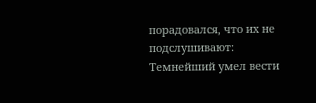порадовался, что их не подслушивают: Темнейший умел вести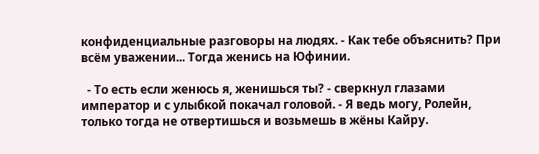конфиденциальные разговоры на людях. - Как тебе объяснить? При всём уважении... Тогда женись на Юфинии.

  - То есть если женюсь я, женишься ты? - сверкнул глазами император и с улыбкой покачал головой. - Я ведь могу, Ролейн, только тогда не отвертишься и возьмешь в жёны Кайру.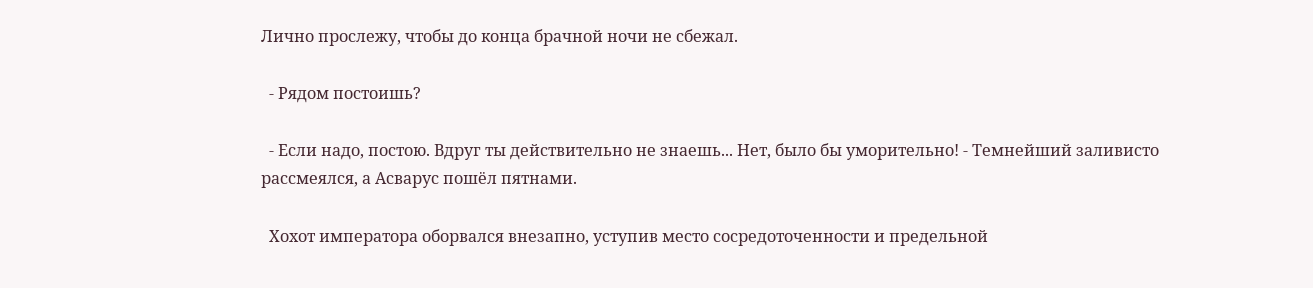Лично прослежу, чтобы до конца брачной ночи не сбежал.

  - Рядом постоишь?

  - Если надо, постою. Вдруг ты действительно не знаешь... Нет, было бы уморительно! - Темнейший заливисто рассмеялся, а Асварус пошёл пятнами.

  Хохот императора оборвался внезапно, уступив место сосредоточенности и предельной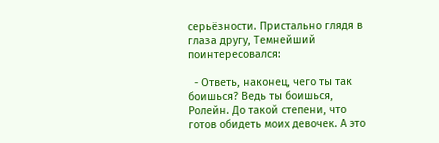серьёзности. Пристально глядя в глаза другу, Темнейший поинтересовался:

  - Ответь, наконец, чего ты так боишься? Ведь ты боишься, Ролейн. До такой степени, что готов обидеть моих девочек. А это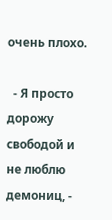очень плохо.

  - Я просто дорожу свободой и не люблю демониц, -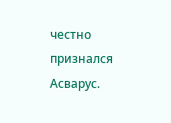честно признался Асварус.